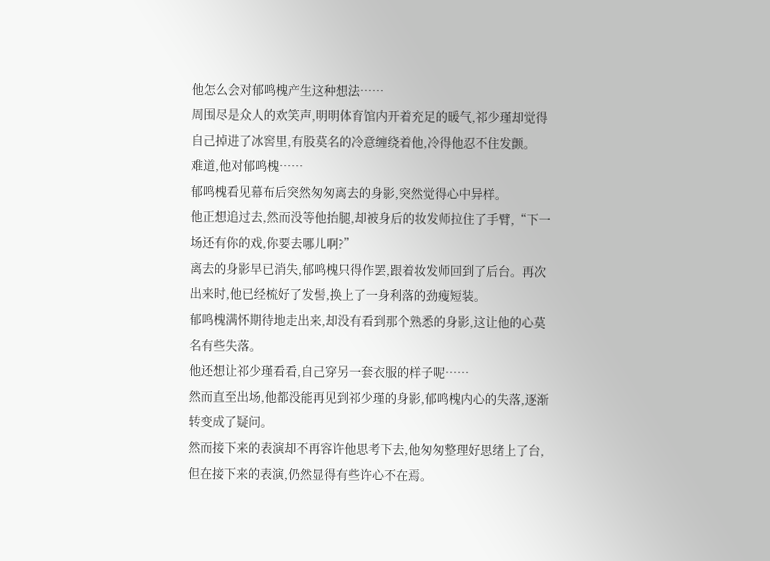他怎么会对郁鸣槐产生这种想法……
周围尽是众人的欢笑声,明明体育馆内开着充足的暖气,祁少瑾却觉得自己掉进了冰窖里,有股莫名的冷意缠绕着他,冷得他忍不住发颤。
难道,他对郁鸣槐……
郁鸣槐看见幕布后突然匆匆离去的身影,突然觉得心中异样。
他正想追过去,然而没等他抬腿,却被身后的妆发师拉住了手臂,“下一场还有你的戏,你要去哪儿啊?”
离去的身影早已消失,郁鸣槐只得作罢,跟着妆发师回到了后台。再次出来时,他已经梳好了发髻,换上了一身利落的劲瘦短装。
郁鸣槐满怀期待地走出来,却没有看到那个熟悉的身影,这让他的心莫名有些失落。
他还想让祁少瑾看看,自己穿另一套衣服的样子呢……
然而直至出场,他都没能再见到祁少瑾的身影,郁鸣槐内心的失落,逐渐转变成了疑问。
然而接下来的表演却不再容许他思考下去,他匆匆整理好思绪上了台,但在接下来的表演,仍然显得有些许心不在焉。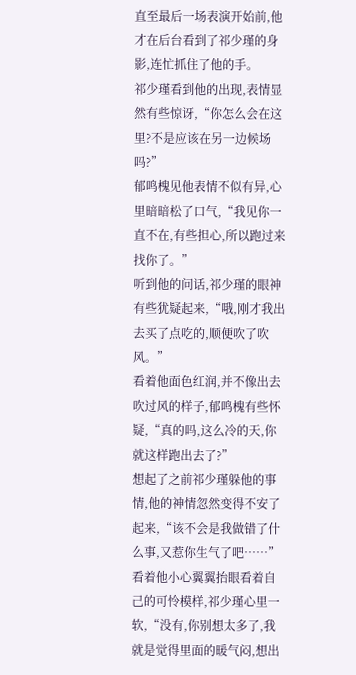直至最后一场表演开始前,他才在后台看到了祁少瑾的身影,连忙抓住了他的手。
祁少瑾看到他的出现,表情显然有些惊讶,“你怎么会在这里?不是应该在另一边候场吗?”
郁鸣槐见他表情不似有异,心里暗暗松了口气,“我见你一直不在,有些担心,所以跑过来找你了。”
听到他的问话,祁少瑾的眼神有些犹疑起来,“哦,刚才我出去买了点吃的,顺便吹了吹风。”
看着他面色红润,并不像出去吹过风的样子,郁鸣槐有些怀疑,“真的吗,这么冷的天,你就这样跑出去了?”
想起了之前祁少瑾躲他的事情,他的神情忽然变得不安了起来,“该不会是我做错了什么事,又惹你生气了吧……”
看着他小心翼翼抬眼看着自己的可怜模样,祁少瑾心里一软,“没有,你别想太多了,我就是觉得里面的暖气闷,想出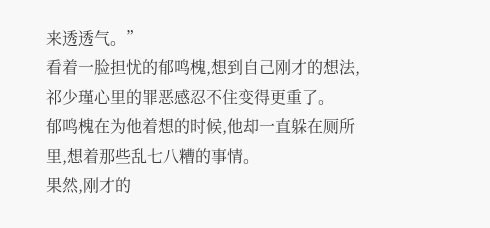来透透气。”
看着一脸担忧的郁鸣槐,想到自己刚才的想法,祁少瑾心里的罪恶感忍不住变得更重了。
郁鸣槐在为他着想的时候,他却一直躲在厕所里,想着那些乱七八糟的事情。
果然,刚才的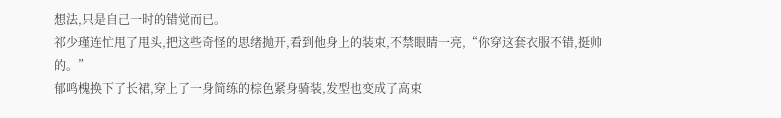想法,只是自己一时的错觉而已。
祁少瑾连忙甩了甩头,把这些奇怪的思绪抛开,看到他身上的装束,不禁眼睛一亮,“你穿这套衣服不错,挺帅的。”
郁鸣槐换下了长裙,穿上了一身简练的棕色紧身骑装,发型也变成了高束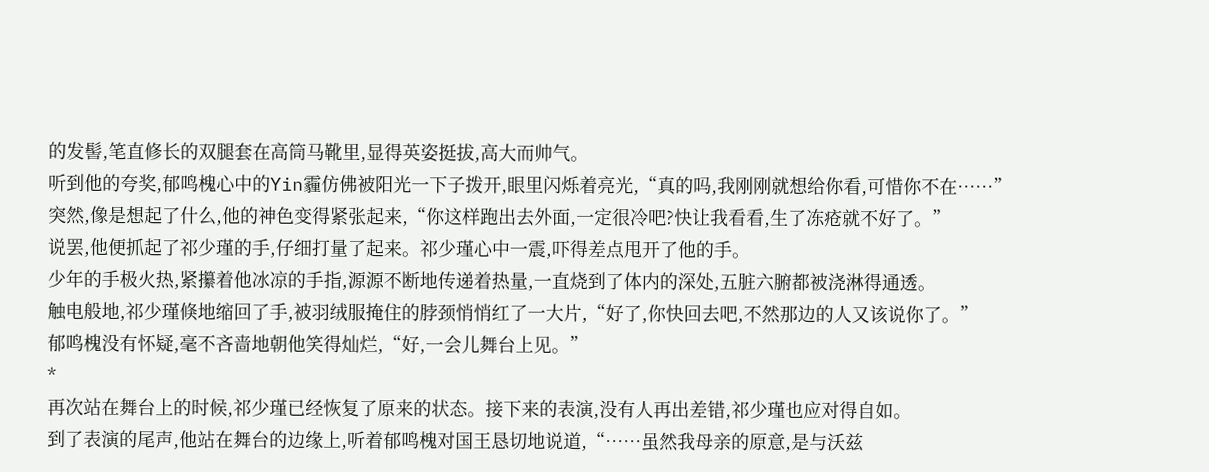的发髻,笔直修长的双腿套在高筒马靴里,显得英姿挺拔,高大而帅气。
听到他的夸奖,郁鸣槐心中的Yin霾仿佛被阳光一下子拨开,眼里闪烁着亮光,“真的吗,我刚刚就想给你看,可惜你不在……”
突然,像是想起了什么,他的神色变得紧张起来,“你这样跑出去外面,一定很冷吧?快让我看看,生了冻疮就不好了。”
说罢,他便抓起了祁少瑾的手,仔细打量了起来。祁少瑾心中一震,吓得差点甩开了他的手。
少年的手极火热,紧攥着他冰凉的手指,源源不断地传递着热量,一直烧到了体内的深处,五脏六腑都被浇淋得通透。
触电般地,祁少瑾倏地缩回了手,被羽绒服掩住的脖颈悄悄红了一大片,“好了,你快回去吧,不然那边的人又该说你了。”
郁鸣槐没有怀疑,毫不吝啬地朝他笑得灿烂,“好,一会儿舞台上见。”
*
再次站在舞台上的时候,祁少瑾已经恢复了原来的状态。接下来的表演,没有人再出差错,祁少瑾也应对得自如。
到了表演的尾声,他站在舞台的边缘上,听着郁鸣槐对国王恳切地说道,“……虽然我母亲的原意,是与沃兹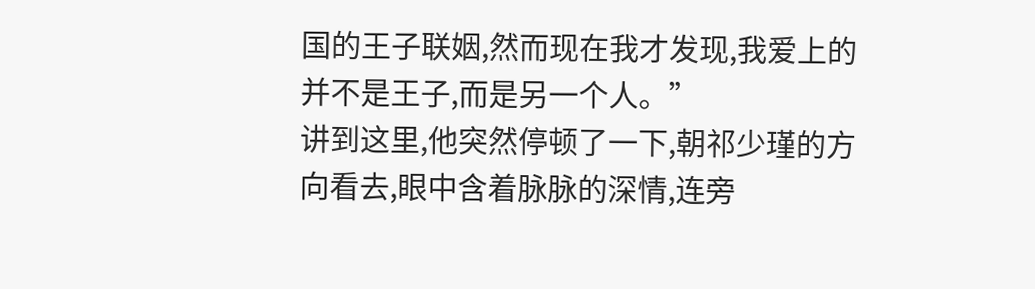国的王子联姻,然而现在我才发现,我爱上的并不是王子,而是另一个人。”
讲到这里,他突然停顿了一下,朝祁少瑾的方向看去,眼中含着脉脉的深情,连旁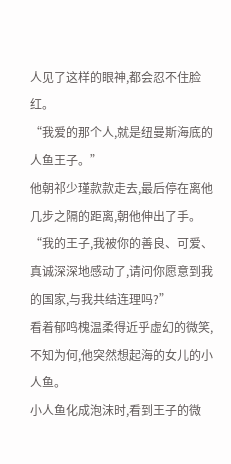人见了这样的眼神,都会忍不住脸红。
“我爱的那个人,就是纽曼斯海底的人鱼王子。”
他朝祁少瑾款款走去,最后停在离他几步之隔的距离,朝他伸出了手。
“我的王子,我被你的善良、可爱、真诚深深地感动了,请问你愿意到我的国家,与我共结连理吗?”
看着郁鸣槐温柔得近乎虚幻的微笑,不知为何,他突然想起海的女儿的小人鱼。
小人鱼化成泡沫时,看到王子的微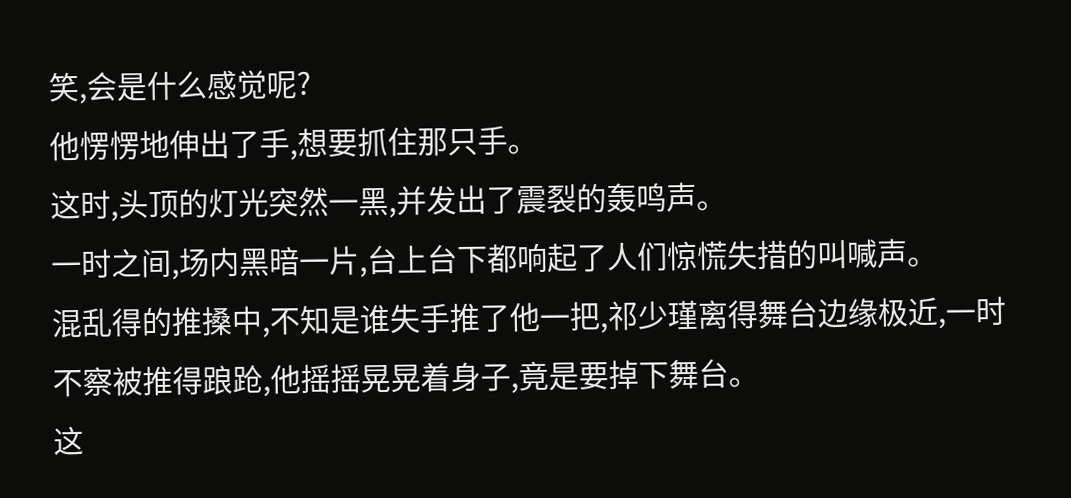笑,会是什么感觉呢?
他愣愣地伸出了手,想要抓住那只手。
这时,头顶的灯光突然一黑,并发出了震裂的轰鸣声。
一时之间,场内黑暗一片,台上台下都响起了人们惊慌失措的叫喊声。
混乱得的推搡中,不知是谁失手推了他一把,祁少瑾离得舞台边缘极近,一时不察被推得踉跄,他摇摇晃晃着身子,竟是要掉下舞台。
这